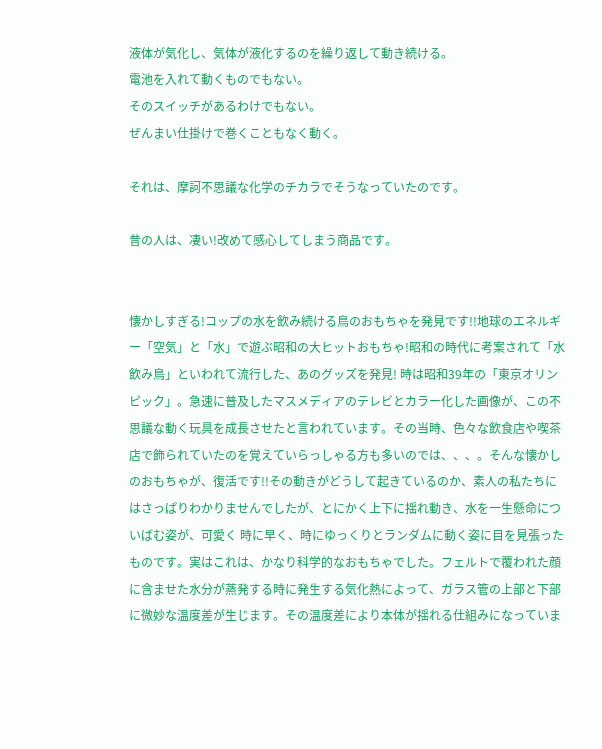液体が気化し、気体が液化するのを繰り返して動き続ける。
電池を入れて動くものでもない。
そのスイッチがあるわけでもない。
ぜんまい仕掛けで巻くこともなく動く。

それは、摩訶不思議な化学のチカラでそうなっていたのです。

昔の人は、凄い!改めて感心してしまう商品です。


懐かしすぎる!コップの水を飲み続ける鳥のおもちゃを発見です!!地球のエネルギー「空気」と「水」で遊ぶ昭和の大ヒットおもちゃ!昭和の時代に考案されて「水飲み鳥」といわれて流行した、あのグッズを発見! 時は昭和39年の「東京オリンピック」。急速に普及したマスメディアのテレビとカラー化した画像が、この不思議な動く玩具を成長させたと言われています。その当時、色々な飲食店や喫茶店で飾られていたのを覚えていらっしゃる方も多いのでは、、、。そんな懐かしのおもちゃが、復活です!!その動きがどうして起きているのか、素人の私たちにはさっぱりわかりませんでしたが、とにかく上下に揺れ動き、水を一生懸命についばむ姿が、可愛く 時に早く、時にゆっくりとランダムに動く姿に目を見張ったものです。実はこれは、かなり科学的なおもちゃでした。フェルトで覆われた顔に含ませた水分が蒸発する時に発生する気化熱によって、ガラス管の上部と下部に微妙な温度差が生じます。その温度差により本体が揺れる仕組みになっていま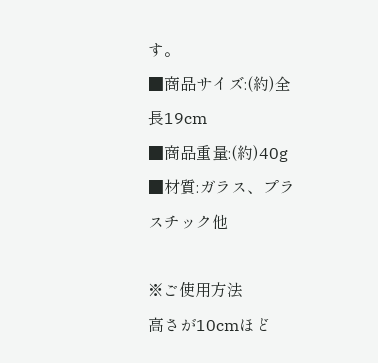す。
■商品サイズ:(約)全長19cm
■商品重量:(約)40g
■材質:ガラス、プラスチック他

※ご使用方法
高さが10cmほど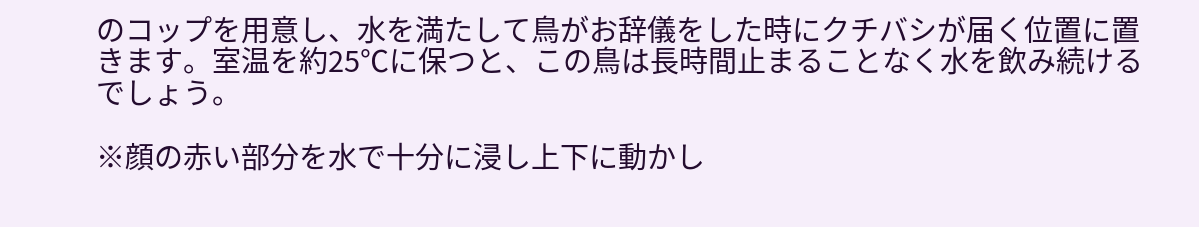のコップを用意し、水を満たして鳥がお辞儀をした時にクチバシが届く位置に置きます。室温を約25℃に保つと、この鳥は長時間止まることなく水を飲み続けるでしょう。

※顔の赤い部分を水で十分に浸し上下に動かし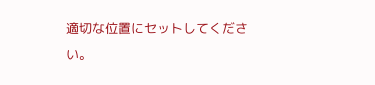適切な位置にセットしてください。